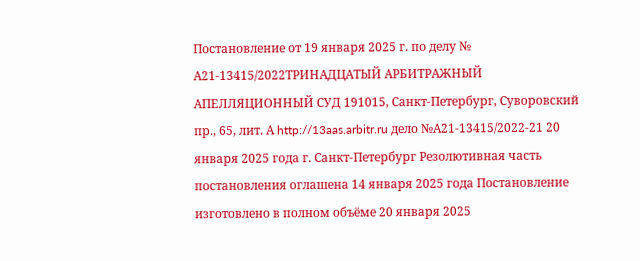Постановление от 19 января 2025 г. по делу № А21-13415/2022ТРИНАДЦАТЫЙ АРБИТРАЖНЫЙ АПЕЛЛЯЦИОННЫЙ СУД 191015, Санкт-Петербург, Суворовский пр., 65, лит. А http://13aas.arbitr.ru дело №А21-13415/2022-21 20 января 2025 года г. Санкт-Петербург Резолютивная часть постановления оглашена 14 января 2025 года Постановление изготовлено в полном объёме 20 января 2025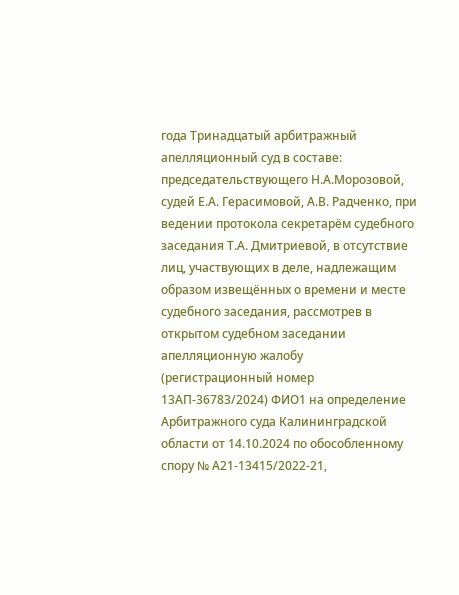года Тринадцатый арбитражный апелляционный суд в составе: председательствующего Н.А.Морозовой, судей Е.А. Герасимовой, А.В. Радченко, при ведении протокола секретарём судебного заседания Т.А. Дмитриевой, в отсутствие лиц, участвующих в деле, надлежащим образом извещённых о времени и месте судебного заседания, рассмотрев в открытом судебном заседании апелляционную жалобу (регистрационный номер 13АП-36783/2024) ФИО1 на определение Арбитражного суда Калининградской области от 14.10.2024 по обособленному спору № А21-13415/2022-21,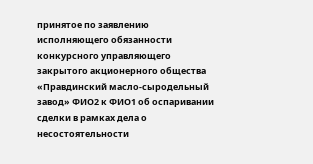принятое по заявлению исполняющего обязанности конкурсного управляющего закрытого акционерного общества «Правдинский масло-сыродельный завод» ФИО2 к ФИО1 об оспаривании сделки в рамках дела о несостоятельности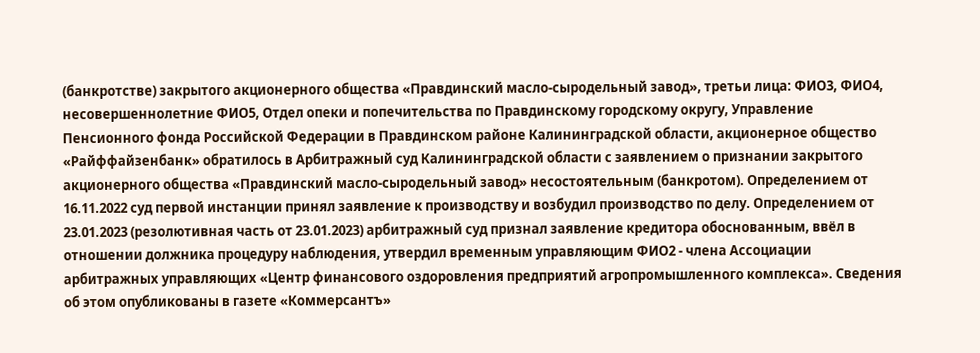(банкротстве) закрытого акционерного общества «Правдинский масло-сыродельный завод», третьи лица: ФИО3, ФИО4, несовершеннолетние ФИО5, Отдел опеки и попечительства по Правдинскому городскому округу, Управление Пенсионного фонда Российской Федерации в Правдинском районе Калининградской области, акционерное общество «Райффайзенбанк» обратилось в Арбитражный суд Калининградской области с заявлением о признании закрытого акционерного общества «Правдинский масло-сыродельный завод» несостоятельным (банкротом). Определением от 16.11.2022 суд первой инстанции принял заявление к производству и возбудил производство по делу. Определением от 23.01.2023 (резолютивная часть от 23.01.2023) арбитражный суд признал заявление кредитора обоснованным, ввёл в отношении должника процедуру наблюдения, утвердил временным управляющим ФИО2 - члена Ассоциации арбитражных управляющих «Центр финансового оздоровления предприятий агропромышленного комплекса». Сведения об этом опубликованы в газете «Коммерсантъ»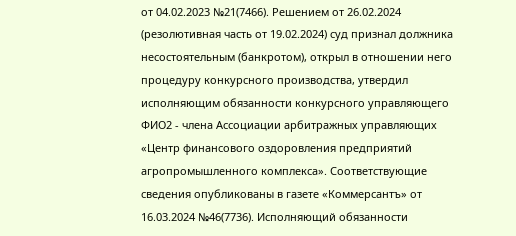от 04.02.2023 №21(7466). Решением от 26.02.2024 (резолютивная часть от 19.02.2024) суд признал должника несостоятельным (банкротом), открыл в отношении него процедуру конкурсного производства, утвердил исполняющим обязанности конкурсного управляющего ФИО2 - члена Ассоциации арбитражных управляющих «Центр финансового оздоровления предприятий агропромышленного комплекса». Соответствующие сведения опубликованы в газете «Коммерсантъ» от 16.03.2024 №46(7736). Исполняющий обязанности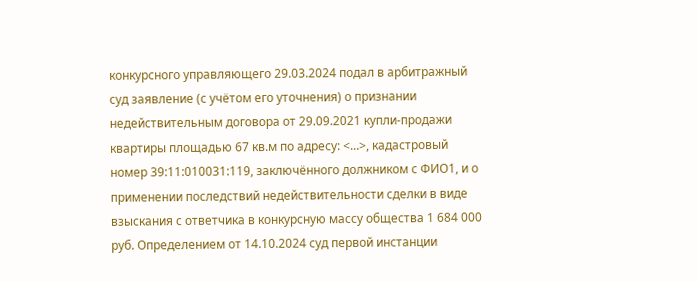конкурсного управляющего 29.03.2024 подал в арбитражный суд заявление (с учётом его уточнения) о признании недействительным договора от 29.09.2021 купли-продажи квартиры площадью 67 кв.м по адресу: <...>, кадастровый номер 39:11:010031:119, заключённого должником с ФИО1, и о применении последствий недействительности сделки в виде взыскания с ответчика в конкурсную массу общества 1 684 000 руб. Определением от 14.10.2024 суд первой инстанции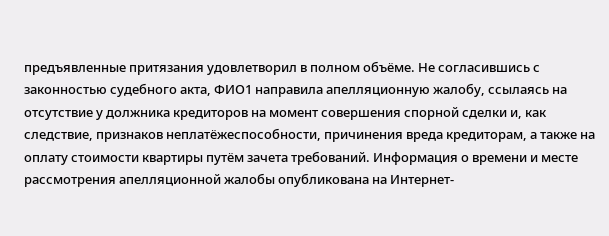предъявленные притязания удовлетворил в полном объёме. Не согласившись с законностью судебного акта, ФИО1 направила апелляционную жалобу, ссылаясь на отсутствие у должника кредиторов на момент совершения спорной сделки и, как следствие, признаков неплатёжеспособности, причинения вреда кредиторам, а также на оплату стоимости квартиры путём зачета требований. Информация о времени и месте рассмотрения апелляционной жалобы опубликована на Интернет-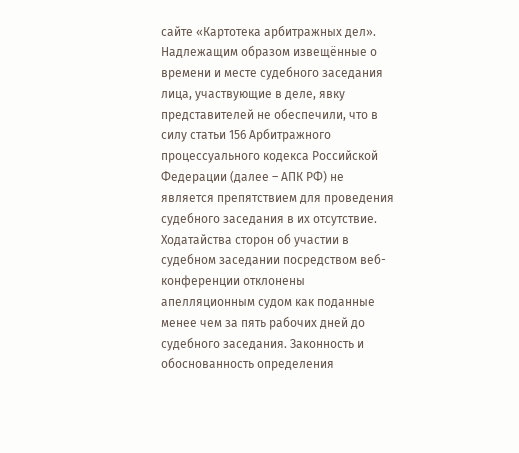сайте «Картотека арбитражных дел». Надлежащим образом извещённые о времени и месте судебного заседания лица, участвующие в деле, явку представителей не обеспечили, что в силу статьи 156 Арбитражного процессуального кодекса Российской Федерации (далее – АПК РФ) не является препятствием для проведения судебного заседания в их отсутствие. Ходатайства сторон об участии в судебном заседании посредством веб-конференции отклонены апелляционным судом как поданные менее чем за пять рабочих дней до судебного заседания. Законность и обоснованность определения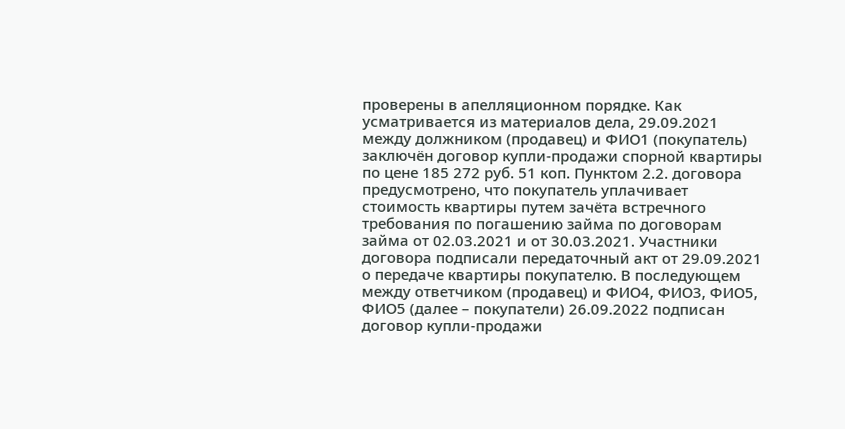проверены в апелляционном порядке. Как усматривается из материалов дела, 29.09.2021 между должником (продавец) и ФИО1 (покупатель) заключён договор купли-продажи спорной квартиры по цене 185 272 руб. 51 коп. Пунктом 2.2. договора предусмотрено, что покупатель уплачивает стоимость квартиры путем зачёта встречного требования по погашению займа по договорам займа от 02.03.2021 и от 30.03.2021. Участники договора подписали передаточный акт от 29.09.2021 о передаче квартиры покупателю. В последующем между ответчиком (продавец) и ФИО4, ФИО3, ФИО5, ФИО5 (далее – покупатели) 26.09.2022 подписан договор купли-продажи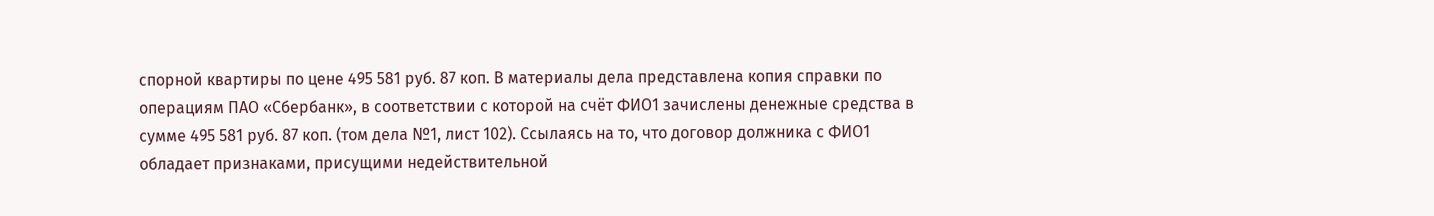спорной квартиры по цене 495 581 руб. 87 коп. В материалы дела представлена копия справки по операциям ПАО «Сбербанк», в соответствии с которой на счёт ФИО1 зачислены денежные средства в сумме 495 581 руб. 87 коп. (том дела №1, лист 102). Ссылаясь на то, что договор должника с ФИО1 обладает признаками, присущими недействительной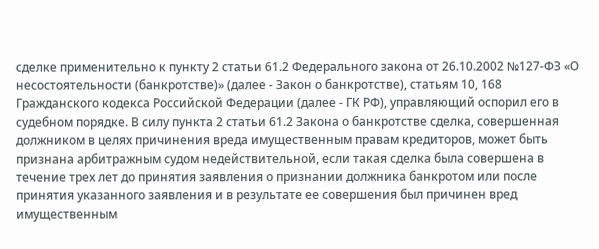сделке применительно к пункту 2 статьи 61.2 Федерального закона от 26.10.2002 №127-ФЗ «О несостоятельности (банкротстве)» (далее - Закон о банкротстве), статьям 10, 168 Гражданского кодекса Российской Федерации (далее - ГК РФ), управляющий оспорил его в судебном порядке. В силу пункта 2 статьи 61.2 Закона о банкротстве сделка, совершенная должником в целях причинения вреда имущественным правам кредиторов, может быть признана арбитражным судом недействительной, если такая сделка была совершена в течение трех лет до принятия заявления о признании должника банкротом или после принятия указанного заявления и в результате ее совершения был причинен вред имущественным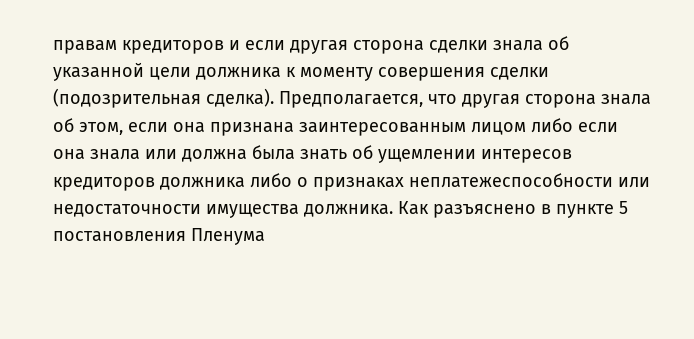правам кредиторов и если другая сторона сделки знала об указанной цели должника к моменту совершения сделки (подозрительная сделка). Предполагается, что другая сторона знала об этом, если она признана заинтересованным лицом либо если она знала или должна была знать об ущемлении интересов кредиторов должника либо о признаках неплатежеспособности или недостаточности имущества должника. Как разъяснено в пункте 5 постановления Пленума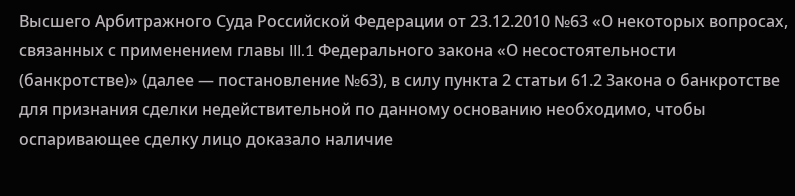Высшего Арбитражного Суда Российской Федерации от 23.12.2010 №63 «О некоторых вопросах, связанных с применением главы III.1 Федерального закона «О несостоятельности (банкротстве)» (далее — постановление №63), в силу пункта 2 статьи 61.2 Закона о банкротстве для признания сделки недействительной по данному основанию необходимо, чтобы оспаривающее сделку лицо доказало наличие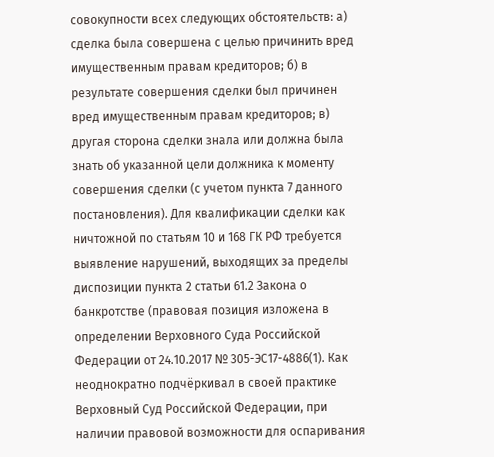совокупности всех следующих обстоятельств: а) сделка была совершена с целью причинить вред имущественным правам кредиторов; б) в результате совершения сделки был причинен вред имущественным правам кредиторов; в) другая сторона сделки знала или должна была знать об указанной цели должника к моменту совершения сделки (с учетом пункта 7 данного постановления). Для квалификации сделки как ничтожной по статьям 10 и 168 ГК РФ требуется выявление нарушений, выходящих за пределы диспозиции пункта 2 статьи 61.2 Закона о банкротстве (правовая позиция изложена в определении Верховного Суда Российской Федерации от 24.10.2017 № 305-ЭС17-4886(1). Как неоднократно подчёркивал в своей практике Верховный Суд Российской Федерации, при наличии правовой возможности для оспаривания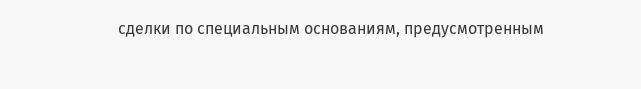сделки по специальным основаниям, предусмотренным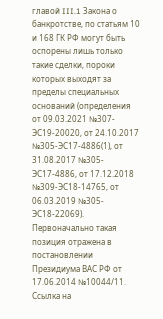главой III.1 Закона о банкротстве, по статьям 10 и 168 ГК РФ могут быть оспорены лишь только такие сделки, пороки которых выходят за пределы специальных оснований (определения от 09.03.2021 №307-ЭС19-20020, от 24.10.2017 №305-ЭС17-4886(1), от 31.08.2017 №305-ЭС17-4886, от 17.12.2018 №309-ЭС18-14765, от 06.03.2019 №305-ЭС18-22069). Первоначально такая позиция отражена в постановлении Президиума ВАС РФ от 17.06.2014 №10044/11. Ссылка на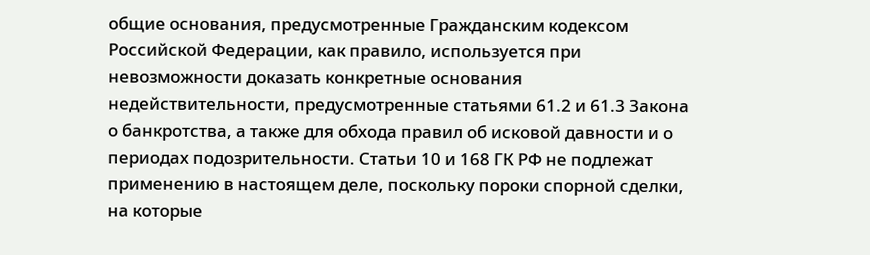общие основания, предусмотренные Гражданским кодексом Российской Федерации, как правило, используется при невозможности доказать конкретные основания недействительности, предусмотренные статьями 61.2 и 61.3 Закона о банкротства, а также для обхода правил об исковой давности и о периодах подозрительности. Статьи 10 и 168 ГК РФ не подлежат применению в настоящем деле, поскольку пороки спорной сделки, на которые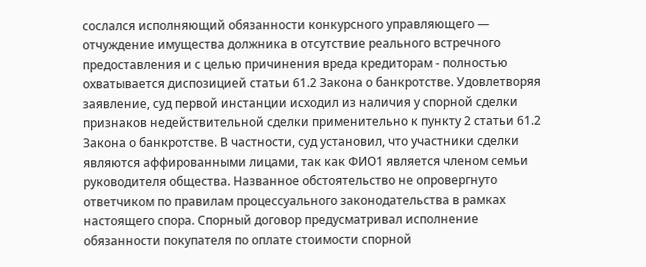сослался исполняющий обязанности конкурсного управляющего — отчуждение имущества должника в отсутствие реального встречного предоставления и с целью причинения вреда кредиторам - полностью охватывается диспозицией статьи 61.2 Закона о банкротстве. Удовлетворяя заявление, суд первой инстанции исходил из наличия у спорной сделки признаков недействительной сделки применительно к пункту 2 статьи 61.2 Закона о банкротстве. В частности, суд установил, что участники сделки являются аффированными лицами, так как ФИО1 является членом семьи руководителя общества. Названное обстоятельство не опровергнуто ответчиком по правилам процессуального законодательства в рамках настоящего спора. Спорный договор предусматривал исполнение обязанности покупателя по оплате стоимости спорной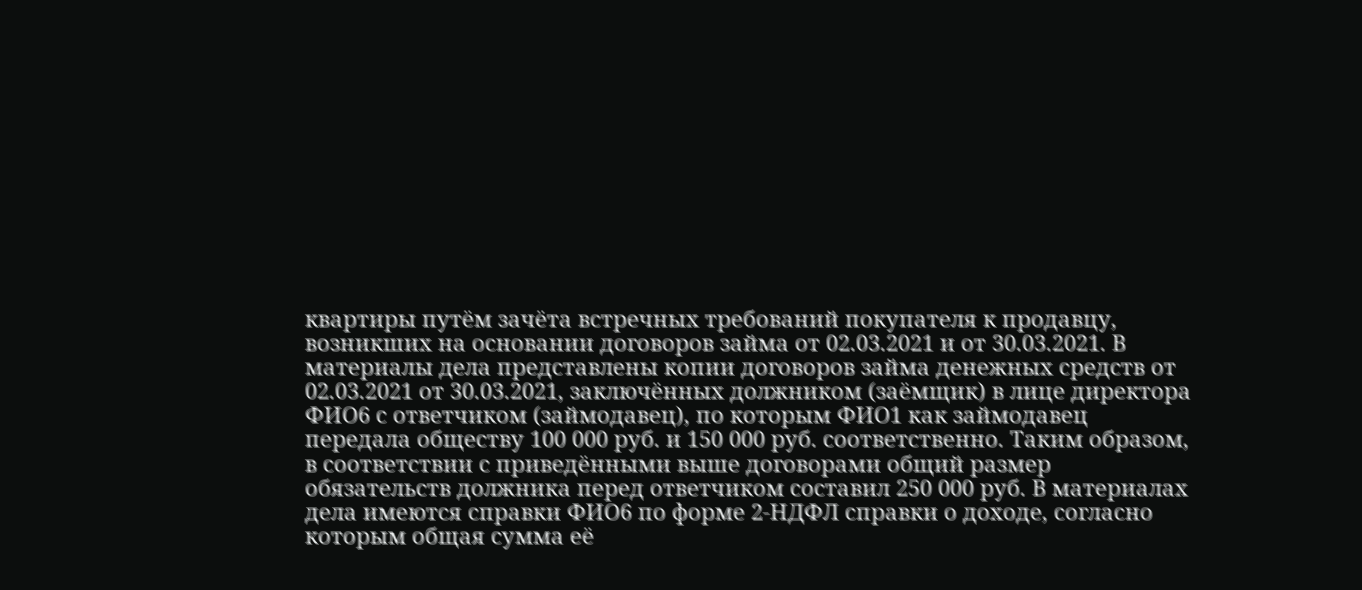квартиры путём зачёта встречных требований покупателя к продавцу, возникших на основании договоров займа от 02.03.2021 и от 30.03.2021. В материалы дела представлены копии договоров займа денежных средств от 02.03.2021 от 30.03.2021, заключённых должником (заёмщик) в лице директора ФИО6 с ответчиком (займодавец), по которым ФИО1 как займодавец передала обществу 100 000 руб. и 150 000 руб. соответственно. Таким образом, в соответствии с приведёнными выше договорами общий размер обязательств должника перед ответчиком составил 250 000 руб. В материалах дела имеются справки ФИО6 по форме 2-НДФЛ справки о доходе, согласно которым общая сумма её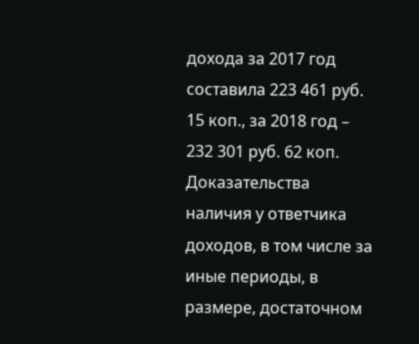дохода за 2017 год составила 223 461 руб. 15 коп., за 2018 год – 232 301 руб. 62 коп. Доказательства наличия у ответчика доходов, в том числе за иные периоды, в размере, достаточном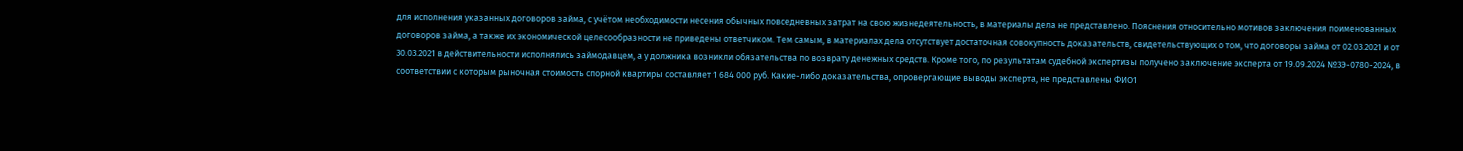для исполнения указанных договоров займа, с учётом необходимости несения обычных повседневных затрат на свою жизнедеятельность, в материалы дела не представлено. Пояснения относительно мотивов заключения поименованных договоров займа, а также их экономической целесообразности не приведены ответчиком. Тем самым, в материалах дела отсутствует достаточная совокупность доказательств, свидетельствующих о том, что договоры займа от 02.03.2021 и от 30.03.2021 в действительности исполнялись займодавцем, а у должника возникли обязательства по возврату денежных средств. Кроме того, по результатам судебной экспертизы получено заключение эксперта от 19.09.2024 №3Э-0780-2024, в соответствии с которым рыночная стоимость спорной квартиры составляет 1 684 000 руб. Какие-либо доказательства, опровергающие выводы эксперта, не представлены ФИО1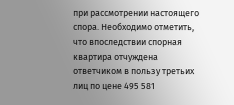при рассмотрении настоящего спора. Необходимо отметить, что впоследствии спорная квартира отчуждена ответчиком в пользу третьих лиц по цене 495 581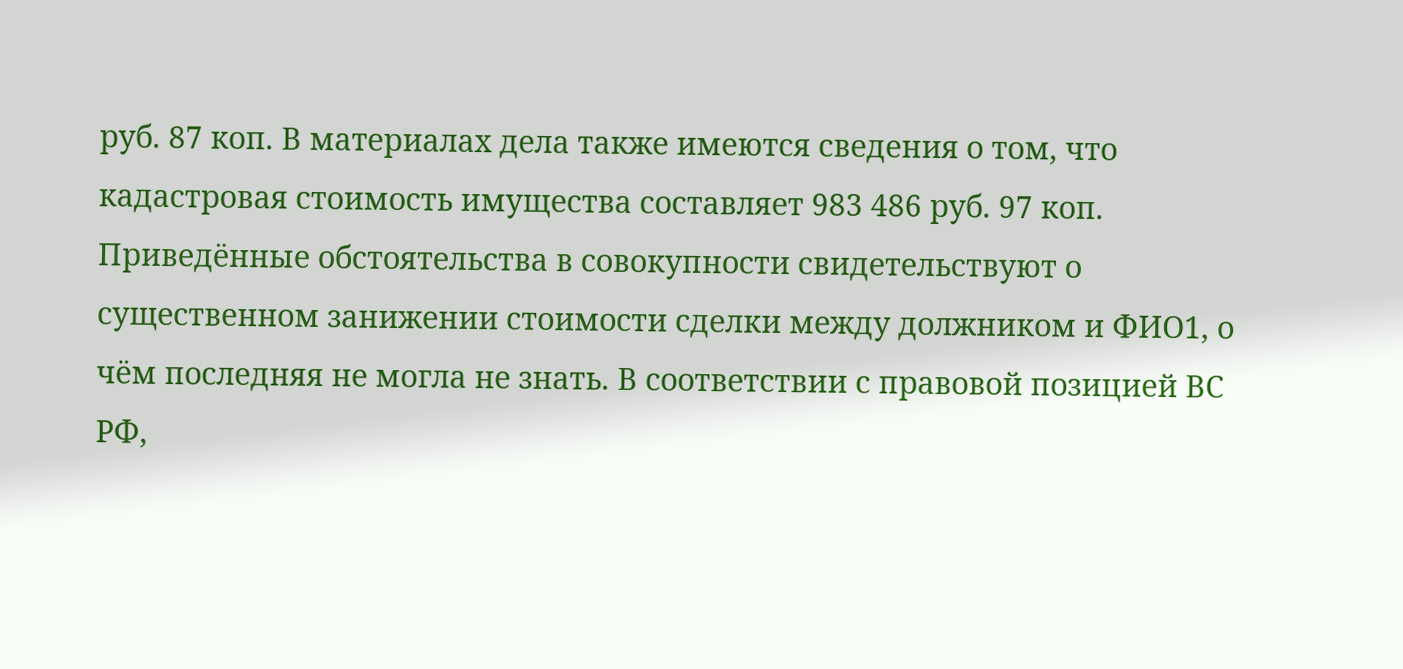руб. 87 коп. В материалах дела также имеются сведения о том, что кадастровая стоимость имущества составляет 983 486 руб. 97 коп. Приведённые обстоятельства в совокупности свидетельствуют о существенном занижении стоимости сделки между должником и ФИО1, о чём последняя не могла не знать. В соответствии с правовой позицией ВС РФ,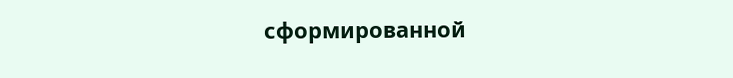сформированной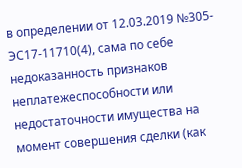в определении от 12.03.2019 №305-ЭС17-11710(4), сама по себе недоказанность признаков неплатежеспособности или недостаточности имущества на момент совершения сделки (как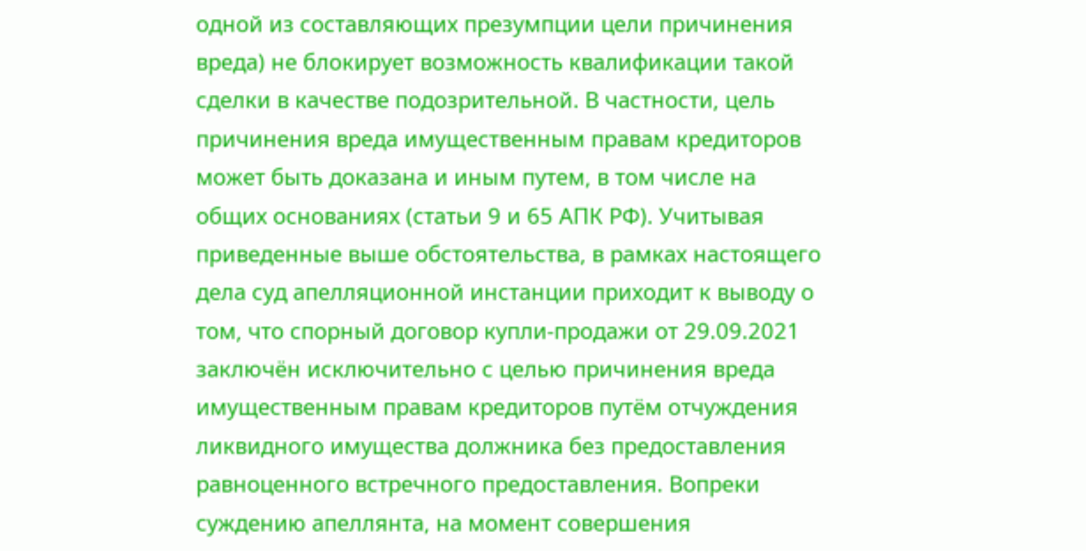одной из составляющих презумпции цели причинения вреда) не блокирует возможность квалификации такой сделки в качестве подозрительной. В частности, цель причинения вреда имущественным правам кредиторов может быть доказана и иным путем, в том числе на общих основаниях (статьи 9 и 65 АПК РФ). Учитывая приведенные выше обстоятельства, в рамках настоящего дела суд апелляционной инстанции приходит к выводу о том, что спорный договор купли-продажи от 29.09.2021 заключён исключительно с целью причинения вреда имущественным правам кредиторов путём отчуждения ликвидного имущества должника без предоставления равноценного встречного предоставления. Вопреки суждению апеллянта, на момент совершения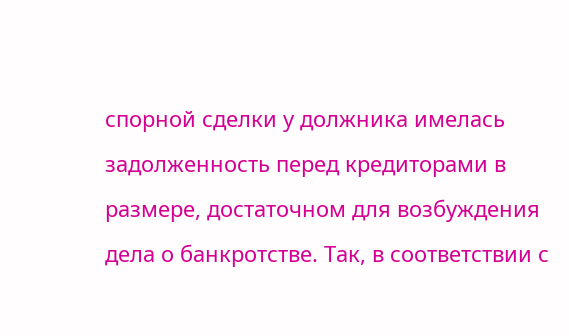спорной сделки у должника имелась задолженность перед кредиторами в размере, достаточном для возбуждения дела о банкротстве. Так, в соответствии с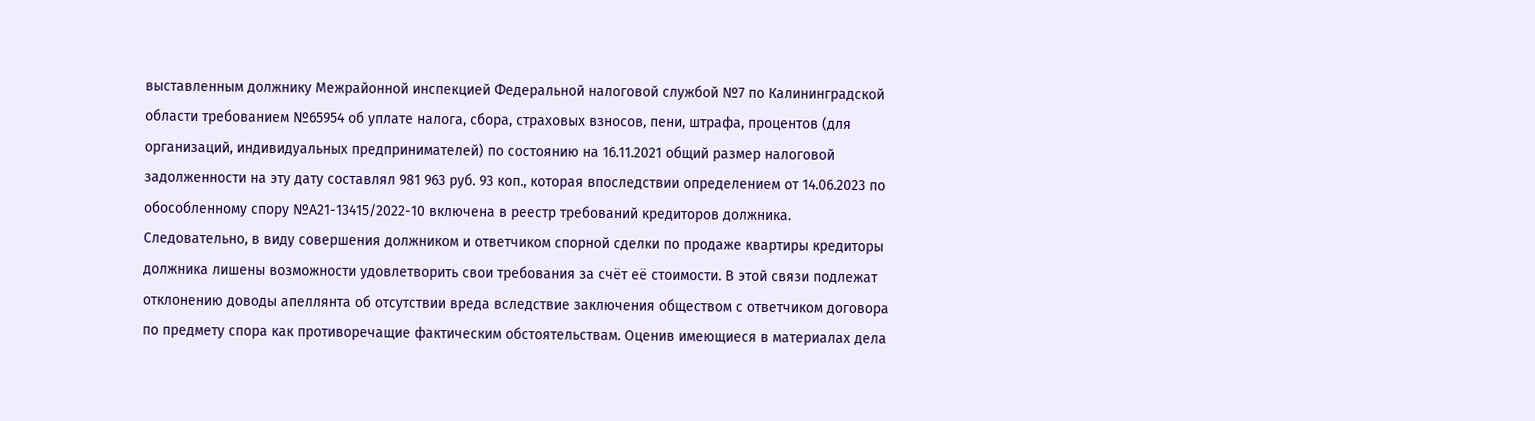выставленным должнику Межрайонной инспекцией Федеральной налоговой службой №7 по Калининградской области требованием №65954 об уплате налога, сбора, страховых взносов, пени, штрафа, процентов (для организаций, индивидуальных предпринимателей) по состоянию на 16.11.2021 общий размер налоговой задолженности на эту дату составлял 981 963 руб. 93 коп., которая впоследствии определением от 14.06.2023 по обособленному спору №А21-13415/2022-10 включена в реестр требований кредиторов должника. Следовательно, в виду совершения должником и ответчиком спорной сделки по продаже квартиры кредиторы должника лишены возможности удовлетворить свои требования за счёт её стоимости. В этой связи подлежат отклонению доводы апеллянта об отсутствии вреда вследствие заключения обществом с ответчиком договора по предмету спора как противоречащие фактическим обстоятельствам. Оценив имеющиеся в материалах дела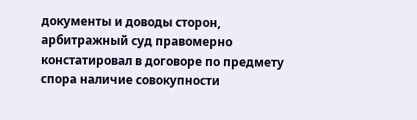документы и доводы сторон, арбитражный суд правомерно констатировал в договоре по предмету спора наличие совокупности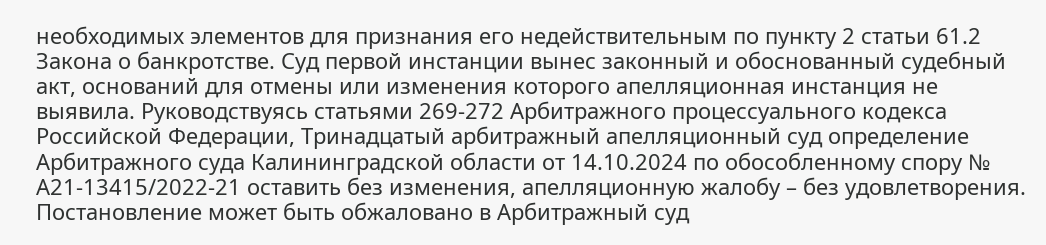необходимых элементов для признания его недействительным по пункту 2 статьи 61.2 Закона о банкротстве. Суд первой инстанции вынес законный и обоснованный судебный акт, оснований для отмены или изменения которого апелляционная инстанция не выявила. Руководствуясь статьями 269-272 Арбитражного процессуального кодекса Российской Федерации, Тринадцатый арбитражный апелляционный суд определение Арбитражного суда Калининградской области от 14.10.2024 по обособленному спору № А21-13415/2022-21 оставить без изменения, апелляционную жалобу – без удовлетворения. Постановление может быть обжаловано в Арбитражный суд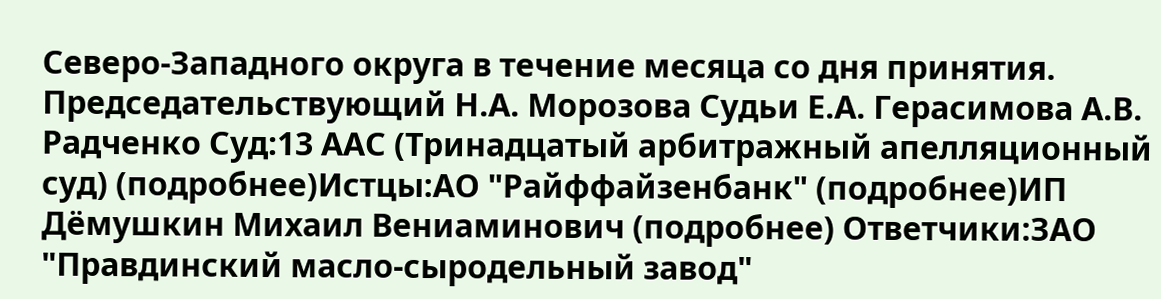Северо-Западного округа в течение месяца со дня принятия. Председательствующий Н.А. Морозова Судьи Е.А. Герасимова А.В. Радченко Суд:13 ААС (Тринадцатый арбитражный апелляционный суд) (подробнее)Истцы:АО "Райффайзенбанк" (подробнее)ИП Дёмушкин Михаил Вениаминович (подробнее) Ответчики:ЗАО "Правдинский масло-сыродельный завод"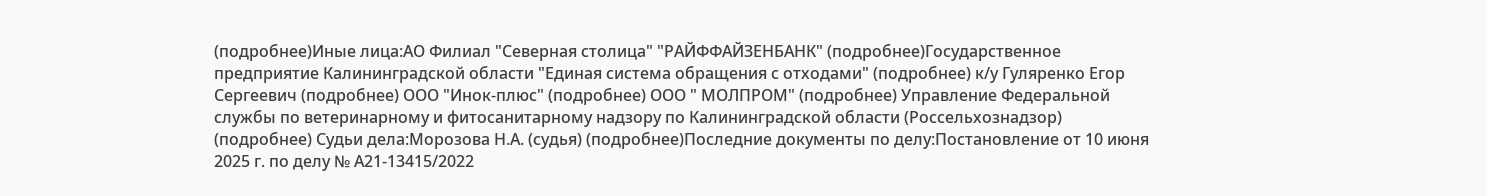(подробнее)Иные лица:АО Филиал "Северная столица" "РАЙФФАЙЗЕНБАНК" (подробнее)Государственное предприятие Калининградской области "Единая система обращения с отходами" (подробнее) к/у Гуляренко Егор Сергеевич (подробнее) ООО "Инок-плюс" (подробнее) ООО " МОЛПРОМ" (подробнее) Управление Федеральной службы по ветеринарному и фитосанитарному надзору по Калининградской области (Россельхознадзор) (подробнее) Судьи дела:Морозова Н.А. (судья) (подробнее)Последние документы по делу:Постановление от 10 июня 2025 г. по делу № А21-13415/2022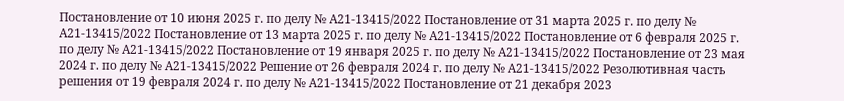Постановление от 10 июня 2025 г. по делу № А21-13415/2022 Постановление от 31 марта 2025 г. по делу № А21-13415/2022 Постановление от 13 марта 2025 г. по делу № А21-13415/2022 Постановление от 6 февраля 2025 г. по делу № А21-13415/2022 Постановление от 19 января 2025 г. по делу № А21-13415/2022 Постановление от 23 мая 2024 г. по делу № А21-13415/2022 Решение от 26 февраля 2024 г. по делу № А21-13415/2022 Резолютивная часть решения от 19 февраля 2024 г. по делу № А21-13415/2022 Постановление от 21 декабря 2023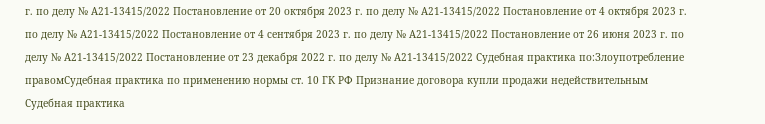г. по делу № А21-13415/2022 Постановление от 20 октября 2023 г. по делу № А21-13415/2022 Постановление от 4 октября 2023 г. по делу № А21-13415/2022 Постановление от 4 сентября 2023 г. по делу № А21-13415/2022 Постановление от 26 июня 2023 г. по делу № А21-13415/2022 Постановление от 23 декабря 2022 г. по делу № А21-13415/2022 Судебная практика по:Злоупотребление правомСудебная практика по применению нормы ст. 10 ГК РФ Признание договора купли продажи недействительным Судебная практика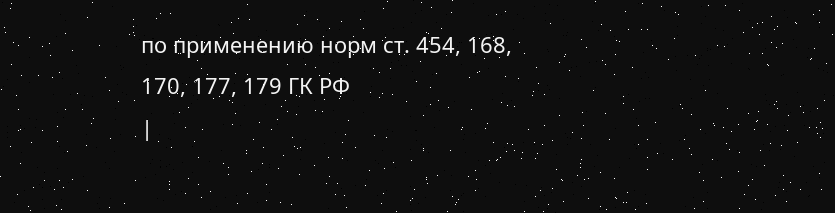по применению норм ст. 454, 168, 170, 177, 179 ГК РФ
|